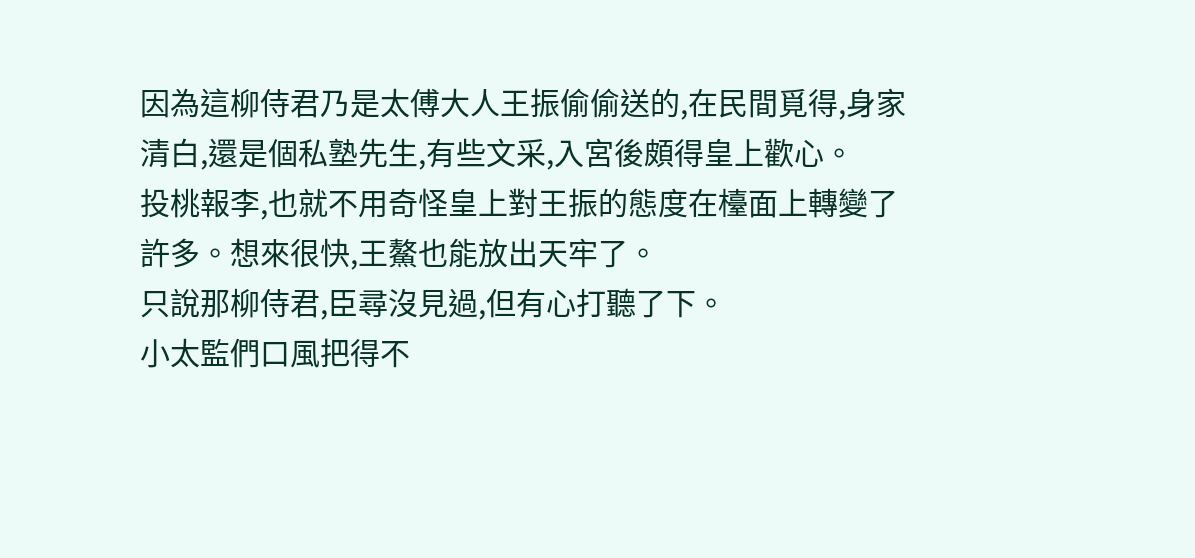因為這柳侍君乃是太傅大人王振偷偷送的,在民間覓得,身家清白,還是個私塾先生,有些文采,入宮後頗得皇上歡心。
投桃報李,也就不用奇怪皇上對王振的態度在檯面上轉變了許多。想來很快,王鰲也能放出天牢了。
只說那柳侍君,臣尋沒見過,但有心打聽了下。
小太監們口風把得不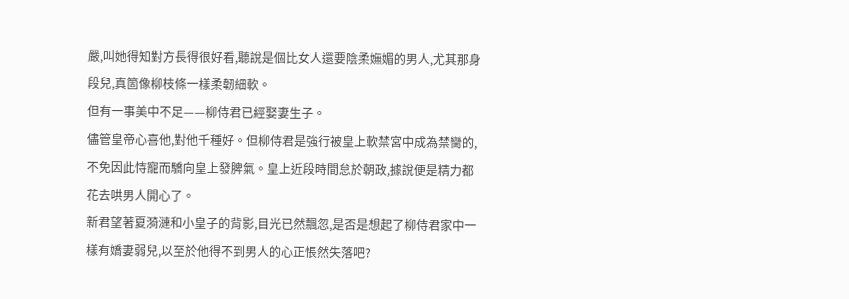嚴,叫她得知對方長得很好看,聽說是個比女人還要陰柔嫵媚的男人,尤其那身段兒,真箇像柳枝條一樣柔韌細軟。
但有一事美中不足——柳侍君已經娶妻生子。
儘管皇帝心喜他,對他千種好。但柳侍君是強行被皇上軟禁宮中成為禁臠的,不免因此恃寵而驕向皇上發脾氣。皇上近段時間怠於朝政,據說便是精力都花去哄男人開心了。
新君望著夏漪漣和小皇子的背影,目光已然飄忽,是否是想起了柳侍君家中一樣有嬌妻弱兒,以至於他得不到男人的心正悵然失落吧?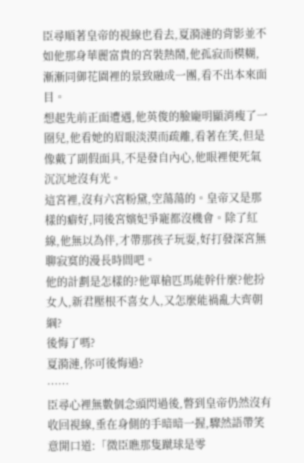臣尋順著皇帝的視線也看去,夏漪漣的背影並不如他那身華麗富貴的宮裝熱鬧,他孤寂而模糊,漸漸同御花園裡的景致融成一團,看不出本來面目。
想起先前正面遭遇,他英俊的臉龐明顯消瘦了一圈兒,他看她的眉眼淡漠而疏離,看著在笑,但是像戴了副假面具,不是發自內心,他眼裡便死氣沉沉地沒有光。
這宮裡,沒有六宮粉黛,空蕩蕩的。皇帝又是那樣的癖好,同後宮嬪妃爭寵都沒機會。除了紅線,他無以為伴,才帶那孩子玩耍,好打發深宮無聊寂寞的漫長時間吧。
他的計劃是怎樣的?他單槍匹馬能幹什麼?他扮女人,新君壓根不喜女人,又怎麼能禍亂大齊朝綱?
後悔了嗎?
夏漪漣,你可後悔過?
……
臣尋心裡無數個念頭閃過後,瞥到皇帝仍然沒有收回視線,垂在身側的手暗暗一握,驟然語帶笑意開口道:「微臣瞧那隻蹴球是零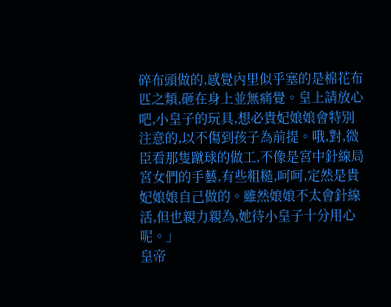碎布頭做的,感覺內里似乎塞的是棉花布匹之類,砸在身上並無痛覺。皇上請放心吧,小皇子的玩具,想必貴妃娘娘會特別注意的,以不傷到孩子為前提。哦,對,微臣看那隻蹴球的做工,不像是宮中針線局宮女們的手藝,有些粗糙,呵呵,定然是貴妃娘娘自己做的。雖然娘娘不太會針線活,但也親力親為,她待小皇子十分用心呢。」
皇帝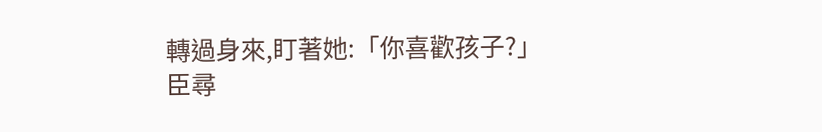轉過身來,盯著她:「你喜歡孩子?」
臣尋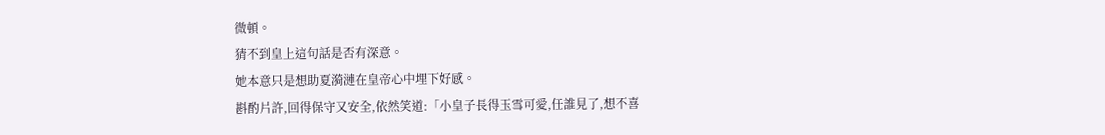微頓。
猜不到皇上這句話是否有深意。
她本意只是想助夏漪漣在皇帝心中埋下好感。
斟酌片許,回得保守又安全,依然笑道:「小皇子長得玉雪可愛,任誰見了,想不喜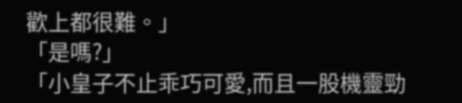歡上都很難。」
「是嗎?」
「小皇子不止乖巧可愛,而且一股機靈勁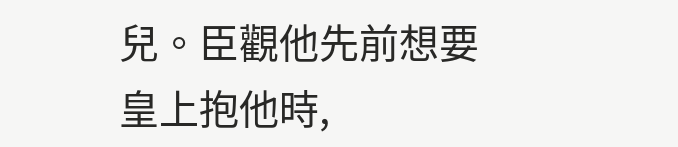兒。臣觀他先前想要皇上抱他時,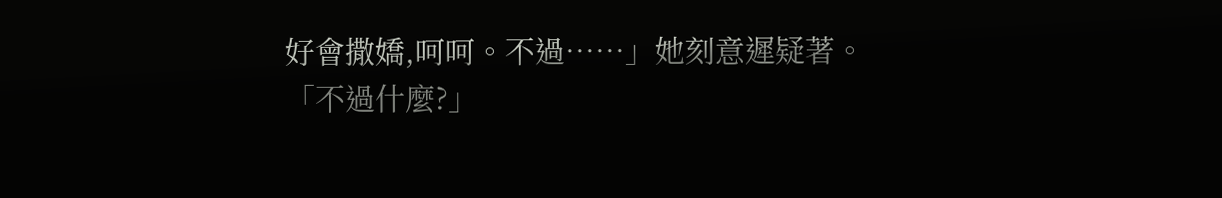好會撒嬌,呵呵。不過……」她刻意遲疑著。
「不過什麼?」